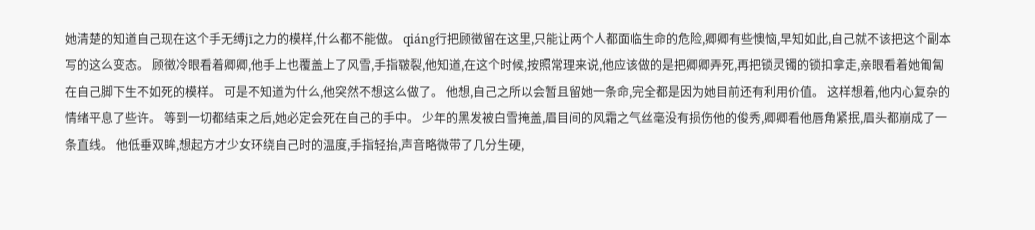她清楚的知道自己现在这个手无缚jī之力的模样,什么都不能做。 qiáng行把顾徵留在这里,只能让两个人都面临生命的危险,卿卿有些懊恼,早知如此,自己就不该把这个副本写的这么变态。 顾徵冷眼看着卿卿,他手上也覆盖上了风雪,手指皲裂,他知道,在这个时候,按照常理来说,他应该做的是把卿卿弄死,再把锁灵镯的锁扣拿走,亲眼看着她匍匐在自己脚下生不如死的模样。 可是不知道为什么,他突然不想这么做了。 他想,自己之所以会暂且留她一条命,完全都是因为她目前还有利用价值。 这样想着,他内心复杂的情绪平息了些许。 等到一切都结束之后,她必定会死在自己的手中。 少年的黑发被白雪掩盖,眉目间的风霜之气丝毫没有损伤他的俊秀,卿卿看他唇角紧抿,眉头都崩成了一条直线。 他低垂双眸,想起方才少女环绕自己时的温度,手指轻抬,声音略微带了几分生硬,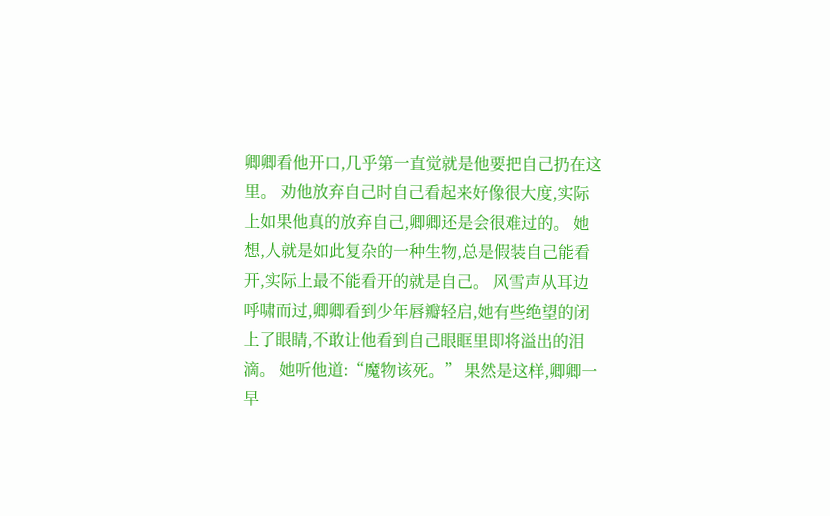卿卿看他开口,几乎第一直觉就是他要把自己扔在这里。 劝他放弃自己时自己看起来好像很大度,实际上如果他真的放弃自己,卿卿还是会很难过的。 她想,人就是如此复杂的一种生物,总是假装自己能看开,实际上最不能看开的就是自己。 风雪声从耳边呼啸而过,卿卿看到少年唇瓣轻启,她有些绝望的闭上了眼睛,不敢让他看到自己眼眶里即将溢出的泪滴。 她听他道:“魔物该死。” 果然是这样,卿卿一早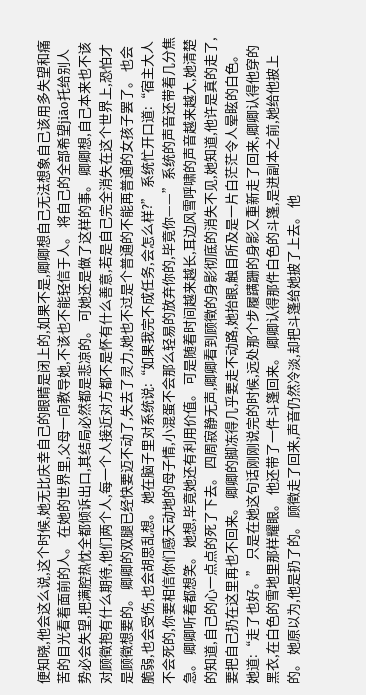便知晓,他会这么说,这个时候,她无比庆幸自己的眼睛是闭上的,如果不是,卿卿想自己无法想象自己该用多失望和痛苦的目光看着面前的人。 在她的世界里,父母一向教导她,不该也不能轻信于人。 将自己的全部希望jiāo托给别人势必会失望,把满腔热忱全都倾诉出口,其结局必然都是悲凉的。 可她还是做了这样的事。 卿卿想,自己本来也不该对顾徵抱有什么期待,他们两个人,每一个人接近对方都不是怀有什么善意,若是自己完全消失在这个世界上,恐怕才是顾徵想要的。 卿卿的双腿已经快要迈不动了,失去了灵力,她也不过是个普通的不能再普通的女孩子罢了。 也会脆弱,也会受伤,也会胡思乱想。 她在脑子里对系统说:“如果我完不成任务,会怎么样?” 系统忙开口道:“宿主大人不会死的,你要相信你们感天动地的母子情,小混蛋不会那么轻易的放弃你的,毕竟你——”系统的声音还带着几分焦急。 卿卿听着都想笑。 她想,毕竟她还有利用价值。 可是随着时间越来越长,耳边风雪呼啸的声音越来越大,她清楚的知道,自己的心一点点的死了下去。 四周寂静无声,卿卿看到顾徵的身影彻底的消失不见,她知道,他许是真的走了,要把自己扔在这里再也不回来。 卿卿的脚冻得几乎要走不动路,她抬眼,触目所及是一片白茫茫令人晕眩的白色。 她道:“走了也好。” 只是在她这句话刚刚说完的时候,远处那个步履蹒跚的身影又重新走了回来,卿卿认得他穿的黑衣,在白色的雪地里那样耀眼。 他还带了一件斗篷回来。 卿卿认得那件白色的斗篷,是进副本之前,她给他披上的。 她原以为,他是扔了的。 顾徵走了回来,声音仍然冷淡,却把斗篷给她披了上去。 他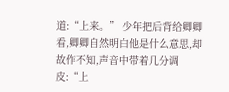道:“上来。” 少年把后背给卿卿看,卿卿自然明白他是什么意思,却故作不知,声音中带着几分调皮:“上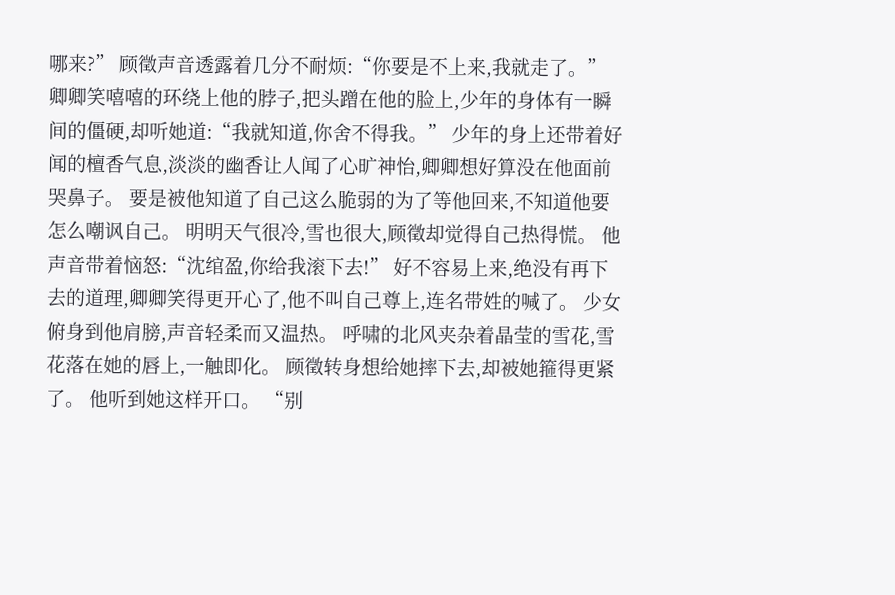哪来?” 顾徵声音透露着几分不耐烦:“你要是不上来,我就走了。” 卿卿笑嘻嘻的环绕上他的脖子,把头蹭在他的脸上,少年的身体有一瞬间的僵硬,却听她道:“我就知道,你舍不得我。” 少年的身上还带着好闻的檀香气息,淡淡的幽香让人闻了心旷神怡,卿卿想好算没在他面前哭鼻子。 要是被他知道了自己这么脆弱的为了等他回来,不知道他要怎么嘲讽自己。 明明天气很冷,雪也很大,顾徵却觉得自己热得慌。 他声音带着恼怒:“沈绾盈,你给我滚下去!” 好不容易上来,绝没有再下去的道理,卿卿笑得更开心了,他不叫自己尊上,连名带姓的喊了。 少女俯身到他肩膀,声音轻柔而又温热。 呼啸的北风夹杂着晶莹的雪花,雪花落在她的唇上,一触即化。 顾徵转身想给她摔下去,却被她箍得更紧了。 他听到她这样开口。 “别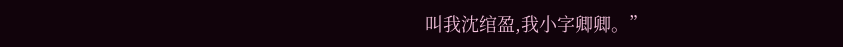叫我沈绾盈,我小字卿卿。”